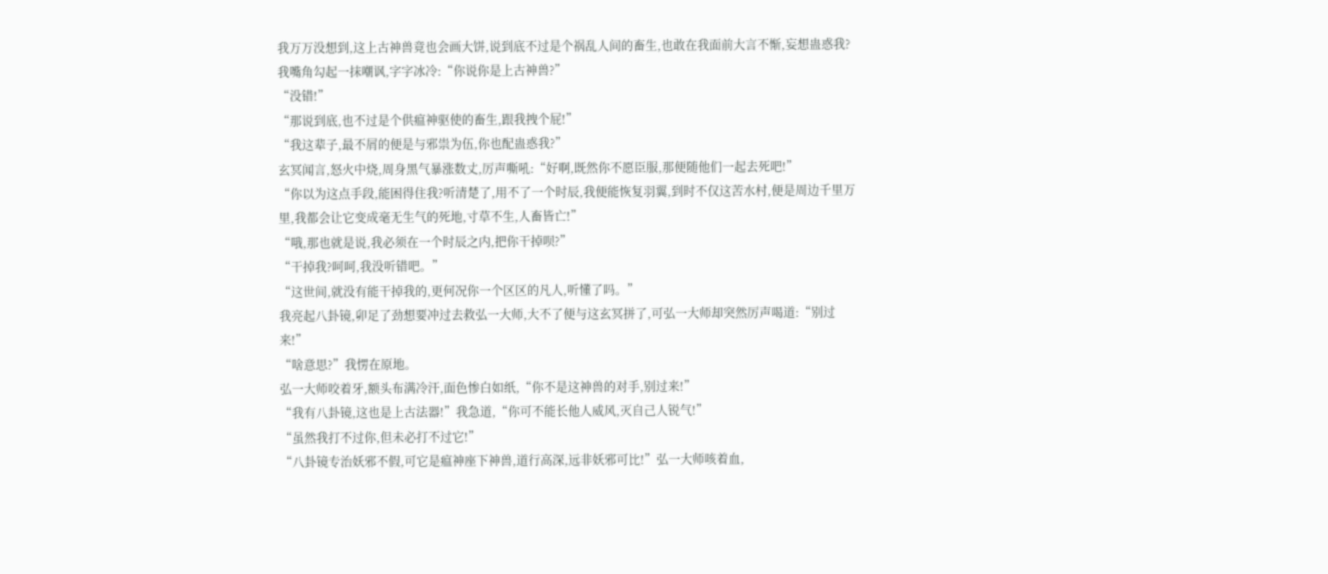我万万没想到,这上古神兽竟也会画大饼,说到底不过是个祸乱人间的畜生,也敢在我面前大言不惭,妄想蛊惑我?
我嘴角勾起一抹嘲讽,字字冰冷:“你说你是上古神兽?”
“没错!”
“那说到底,也不过是个供瘟神驱使的畜生,跟我拽个屁!”
“我这辈子,最不屑的便是与邪祟为伍,你也配蛊惑我?”
玄冥闻言,怒火中烧,周身黑气暴涨数丈,厉声嘶吼:“好啊,既然你不愿臣服,那便随他们一起去死吧!”
“你以为这点手段,能困得住我?听清楚了,用不了一个时辰,我便能恢复羽翼,到时不仅这苦水村,便是周边千里万里,我都会让它变成毫无生气的死地,寸草不生,人畜皆亡!”
“哦,那也就是说,我必须在一个时辰之内,把你干掉呗?”
“干掉我?呵呵,我没听错吧。”
“这世间,就没有能干掉我的,更何况你一个区区的凡人,听懂了吗。”
我亮起八卦镜,卯足了劲想要冲过去救弘一大师,大不了便与这玄冥拼了,可弘一大师却突然厉声喝道:“别过来!”
“啥意思?”我愣在原地。
弘一大师咬着牙,额头布满冷汗,面色惨白如纸,“你不是这神兽的对手,别过来!”
“我有八卦镜,这也是上古法器!”我急道,“你可不能长他人威风,灭自己人锐气!”
“虽然我打不过你,但未必打不过它!”
“八卦镜专治妖邪不假,可它是瘟神座下神兽,道行高深,远非妖邪可比!”弘一大师咳着血,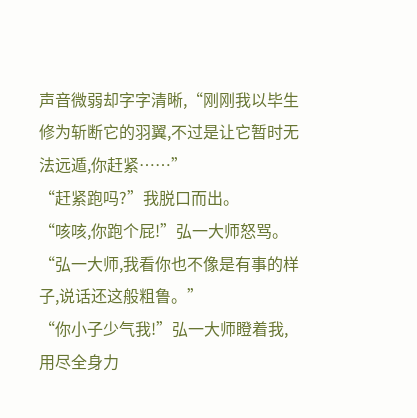声音微弱却字字清晰,“刚刚我以毕生修为斩断它的羽翼,不过是让它暂时无法远遁,你赶紧……”
“赶紧跑吗?”我脱口而出。
“咳咳,你跑个屁!”弘一大师怒骂。
“弘一大师,我看你也不像是有事的样子,说话还这般粗鲁。”
“你小子少气我!”弘一大师瞪着我,用尽全身力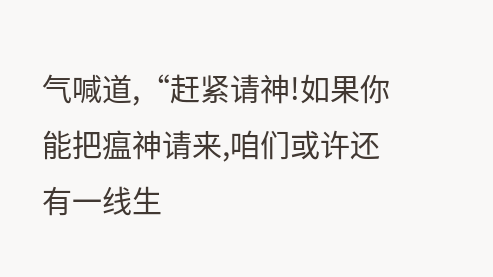气喊道,“赶紧请神!如果你能把瘟神请来,咱们或许还有一线生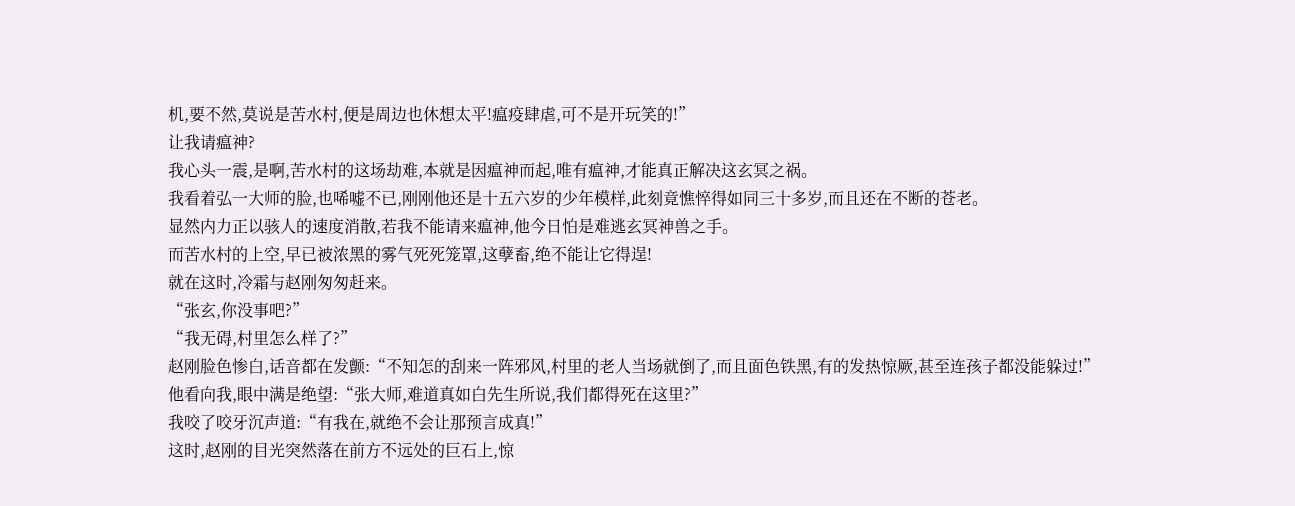机,要不然,莫说是苦水村,便是周边也休想太平!瘟疫肆虐,可不是开玩笑的!”
让我请瘟神?
我心头一震,是啊,苦水村的这场劫难,本就是因瘟神而起,唯有瘟神,才能真正解决这玄冥之祸。
我看着弘一大师的脸,也唏嘘不已,刚刚他还是十五六岁的少年模样,此刻竟憔悴得如同三十多岁,而且还在不断的苍老。
显然内力正以骇人的速度消散,若我不能请来瘟神,他今日怕是难逃玄冥神兽之手。
而苦水村的上空,早已被浓黑的雾气死死笼罩,这孽畜,绝不能让它得逞!
就在这时,冷霜与赵刚匆匆赶来。
“张玄,你没事吧?”
“我无碍,村里怎么样了?”
赵刚脸色惨白,话音都在发颤:“不知怎的刮来一阵邪风,村里的老人当场就倒了,而且面色铁黑,有的发热惊厥,甚至连孩子都没能躲过!”
他看向我,眼中满是绝望:“张大师,难道真如白先生所说,我们都得死在这里?”
我咬了咬牙沉声道:“有我在,就绝不会让那预言成真!”
这时,赵刚的目光突然落在前方不远处的巨石上,惊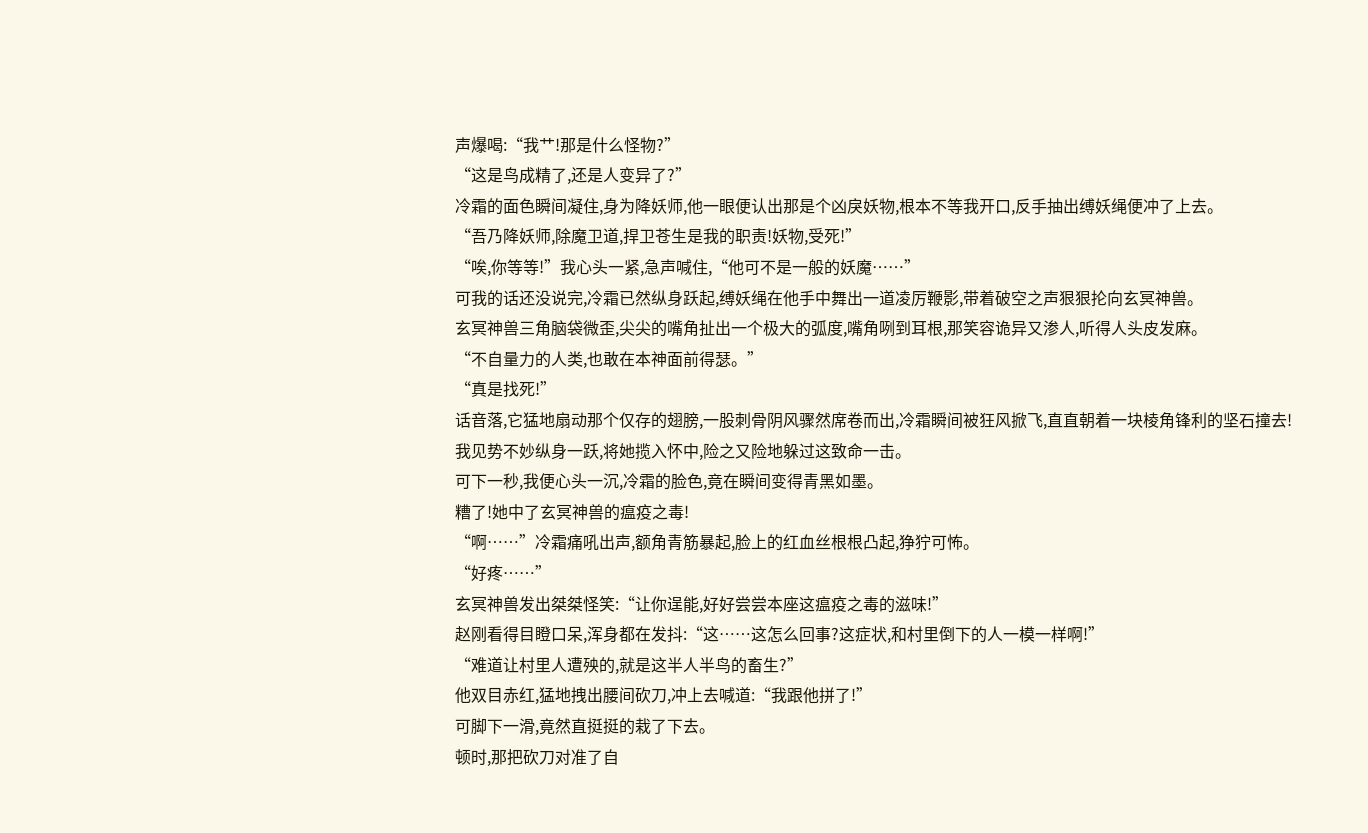声爆喝:“我艹!那是什么怪物?”
“这是鸟成精了,还是人变异了?”
冷霜的面色瞬间凝住,身为降妖师,他一眼便认出那是个凶戾妖物,根本不等我开口,反手抽出缚妖绳便冲了上去。
“吾乃降妖师,除魔卫道,捍卫苍生是我的职责!妖物,受死!”
“唉,你等等!”我心头一紧,急声喊住,“他可不是一般的妖魔……”
可我的话还没说完,冷霜已然纵身跃起,缚妖绳在他手中舞出一道凌厉鞭影,带着破空之声狠狠抡向玄冥神兽。
玄冥神兽三角脑袋微歪,尖尖的嘴角扯出一个极大的弧度,嘴角咧到耳根,那笑容诡异又渗人,听得人头皮发麻。
“不自量力的人类,也敢在本神面前得瑟。”
“真是找死!”
话音落,它猛地扇动那个仅存的翅膀,一股刺骨阴风骤然席卷而出,冷霜瞬间被狂风掀飞,直直朝着一块棱角锋利的坚石撞去!
我见势不妙纵身一跃,将她揽入怀中,险之又险地躲过这致命一击。
可下一秒,我便心头一沉,冷霜的脸色,竟在瞬间变得青黑如墨。
糟了!她中了玄冥神兽的瘟疫之毒!
“啊……”冷霜痛吼出声,额角青筋暴起,脸上的红血丝根根凸起,狰狞可怖。
“好疼……”
玄冥神兽发出桀桀怪笑:“让你逞能,好好尝尝本座这瘟疫之毒的滋味!”
赵刚看得目瞪口呆,浑身都在发抖:“这……这怎么回事?这症状,和村里倒下的人一模一样啊!”
“难道让村里人遭殃的,就是这半人半鸟的畜生?”
他双目赤红,猛地拽出腰间砍刀,冲上去喊道:“我跟他拼了!”
可脚下一滑,竟然直挺挺的栽了下去。
顿时,那把砍刀对准了自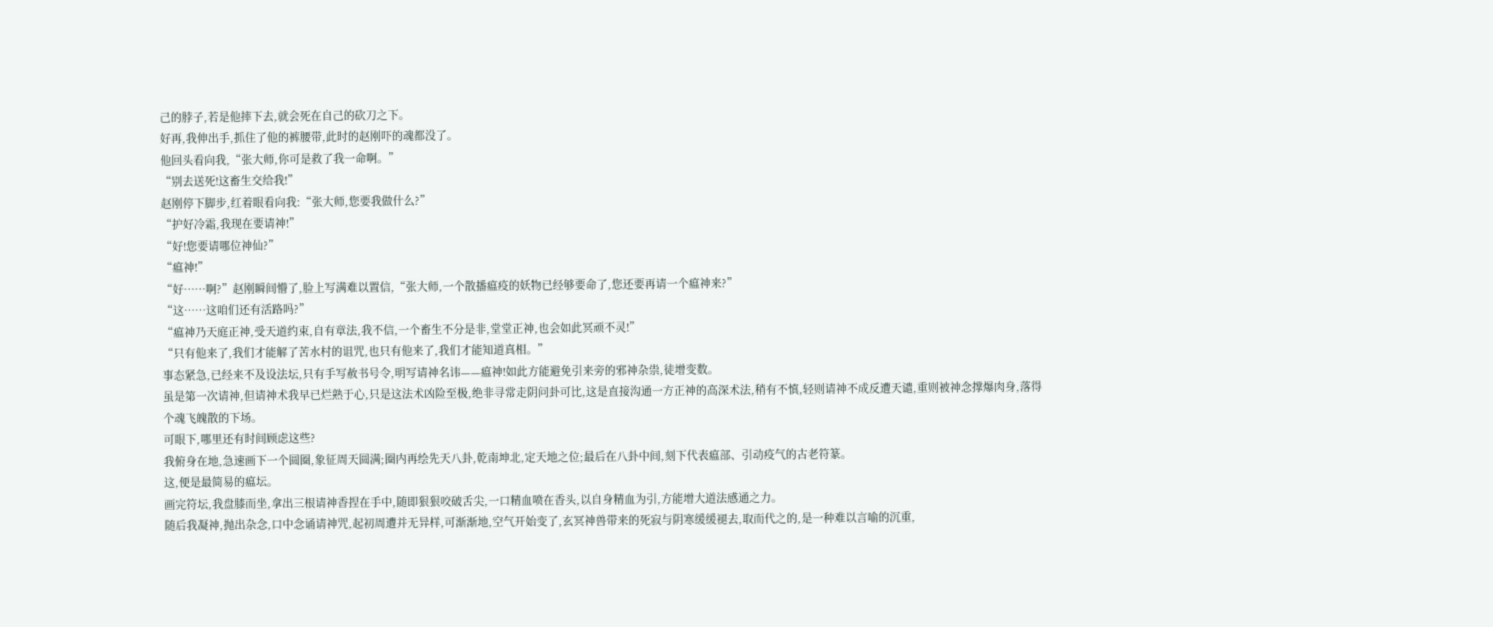己的脖子,若是他摔下去,就会死在自己的砍刀之下。
好再,我伸出手,抓住了他的裤腰带,此时的赵刚吓的魂都没了。
他回头看向我,“张大师,你可是救了我一命啊。”
“别去送死!这畜生交给我!”
赵刚停下脚步,红着眼看向我:“张大师,您要我做什么?”
“护好冷霜,我现在要请神!”
“好!您要请哪位神仙?”
“瘟神!”
“好……啊?”赵刚瞬间懵了,脸上写满难以置信,“张大师,一个散播瘟疫的妖物已经够要命了,您还要再请一个瘟神来?”
“这……这咱们还有活路吗?”
“瘟神乃天庭正神,受天道约束,自有章法,我不信,一个畜生不分是非,堂堂正神,也会如此冥顽不灵!”
“只有他来了,我们才能解了苦水村的诅咒,也只有他来了,我们才能知道真相。”
事态紧急,已经来不及设法坛,只有手写赦书号令,明写请神名讳——瘟神!如此方能避免引来旁的邪神杂祟,徒增变数。
虽是第一次请神,但请神术我早已烂熟于心,只是这法术凶险至极,绝非寻常走阴问卦可比,这是直接沟通一方正神的高深术法,稍有不慎,轻则请神不成反遭天谴,重则被神念撑爆肉身,落得个魂飞魄散的下场。
可眼下,哪里还有时间顾虑这些?
我俯身在地,急速画下一个圆圈,象征周天圆满;圈内再绘先天八卦,乾南坤北,定天地之位;最后在八卦中间,刻下代表瘟部、引动疫气的古老符篆。
这,便是最简易的瘟坛。
画完符坛,我盘膝而坐,拿出三根请神香捏在手中,随即狠狠咬破舌尖,一口精血喷在香头,以自身精血为引,方能增大道法感通之力。
随后我凝神,抛出杂念,口中念诵请神咒,起初周遭并无异样,可渐渐地,空气开始变了,玄冥神兽带来的死寂与阴寒缓缓褪去,取而代之的,是一种难以言喻的沉重,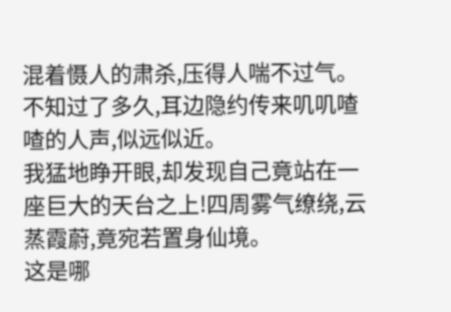混着慑人的肃杀,压得人喘不过气。
不知过了多久,耳边隐约传来叽叽喳喳的人声,似远似近。
我猛地睁开眼,却发现自己竟站在一座巨大的天台之上!四周雾气缭绕,云蒸霞蔚,竟宛若置身仙境。
这是哪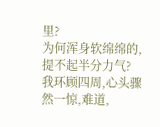里?
为何浑身软绵绵的,提不起半分力气?
我环顾四周,心头骤然一惊,难道,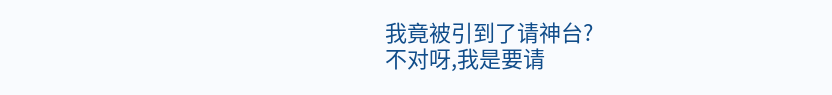我竟被引到了请神台?
不对呀,我是要请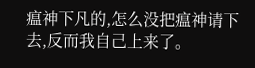瘟神下凡的,怎么没把瘟神请下去,反而我自己上来了。